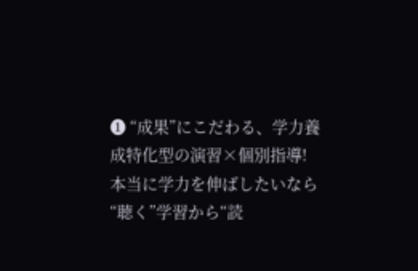❶ “成果”にこだわる、学力養成特化型の演習×個別指導!
本当に学力を伸ばしたいなら“聴く”学習から“読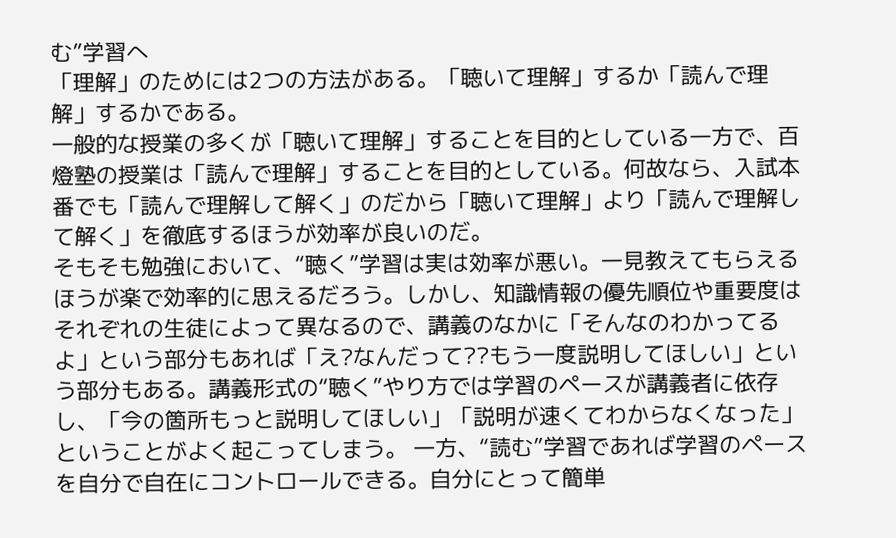む”学習へ
「理解」のためには2つの方法がある。「聴いて理解」するか「読んで理解」するかである。
一般的な授業の多くが「聴いて理解」することを目的としている一方で、百燈塾の授業は「読んで理解」することを目的としている。何故なら、入試本番でも「読んで理解して解く」のだから「聴いて理解」より「読んで理解して解く」を徹底するほうが効率が良いのだ。
そもそも勉強において、“聴く”学習は実は効率が悪い。一見教えてもらえるほうが楽で効率的に思えるだろう。しかし、知識情報の優先順位や重要度はそれぞれの生徒によって異なるので、講義のなかに「そんなのわかってるよ」という部分もあれば「え?なんだって??もう一度説明してほしい」という部分もある。講義形式の“聴く”やり方では学習のペースが講義者に依存し、「今の箇所もっと説明してほしい」「説明が速くてわからなくなった」ということがよく起こってしまう。 一方、“読む”学習であれば学習のペースを自分で自在にコントロールできる。自分にとって簡単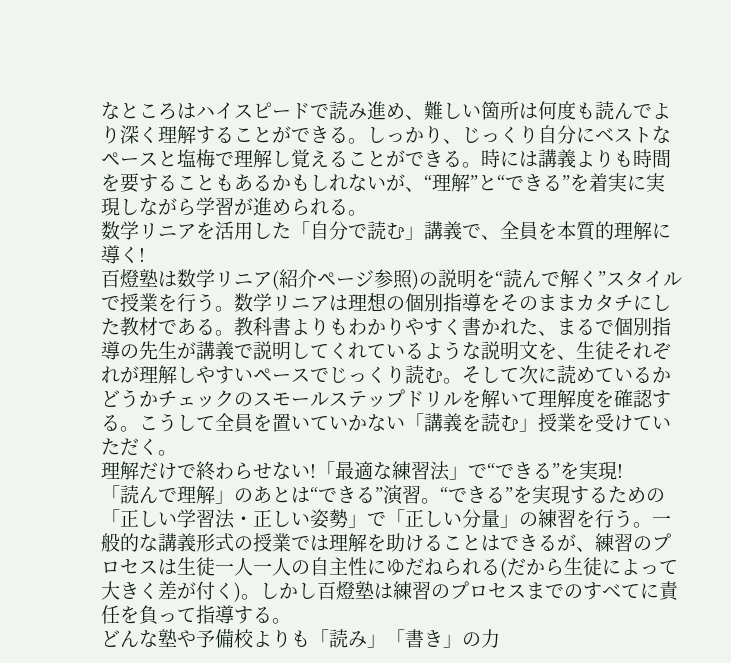なところはハイスピードで読み進め、難しい箇所は何度も読んでより深く理解することができる。しっかり、じっくり自分にベストなペースと塩梅で理解し覚えることができる。時には講義よりも時間を要することもあるかもしれないが、“理解”と“できる”を着実に実現しながら学習が進められる。
数学リニアを活用した「自分で読む」講義で、全員を本質的理解に導く!
百燈塾は数学リニア(紹介ページ参照)の説明を“読んで解く”スタイルで授業を行う。数学リニアは理想の個別指導をそのままカタチにした教材である。教科書よりもわかりやすく書かれた、まるで個別指導の先生が講義で説明してくれているような説明文を、生徒それぞれが理解しやすいペースでじっくり読む。そして次に読めているかどうかチェックのスモールステップドリルを解いて理解度を確認する。こうして全員を置いていかない「講義を読む」授業を受けていただく。
理解だけで終わらせない!「最適な練習法」で“できる”を実現!
「読んで理解」のあとは“できる”演習。“できる”を実現するための「正しい学習法・正しい姿勢」で「正しい分量」の練習を行う。一般的な講義形式の授業では理解を助けることはできるが、練習のプロセスは生徒一人一人の自主性にゆだねられる(だから生徒によって大きく差が付く)。しかし百燈塾は練習のプロセスまでのすべてに責任を負って指導する。
どんな塾や予備校よりも「読み」「書き」の力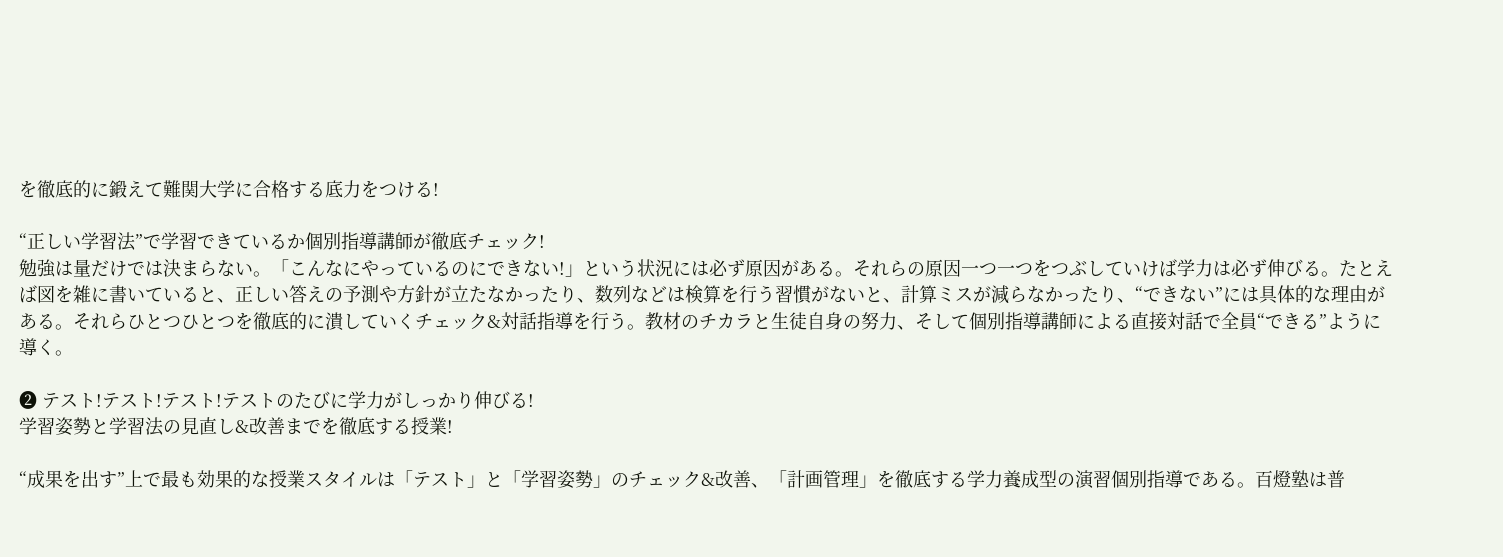を徹底的に鍛えて難関大学に合格する底力をつける!

“正しい学習法”で学習できているか個別指導講師が徹底チェック!
勉強は量だけでは決まらない。「こんなにやっているのにできない!」という状況には必ず原因がある。それらの原因一つ一つをつぶしていけば学力は必ず伸びる。たとえば図を雑に書いていると、正しい答えの予測や方針が立たなかったり、数列などは検算を行う習慣がないと、計算ミスが減らなかったり、“できない”には具体的な理由がある。それらひとつひとつを徹底的に潰していくチェック&対話指導を行う。教材のチカラと生徒自身の努力、そして個別指導講師による直接対話で全員“できる”ように導く。

❷ テスト!テスト!テスト!テストのたびに学力がしっかり伸びる!
学習姿勢と学習法の見直し&改善までを徹底する授業!

“成果を出す”上で最も効果的な授業スタイルは「テスト」と「学習姿勢」のチェック&改善、「計画管理」を徹底する学力養成型の演習個別指導である。百燈塾は普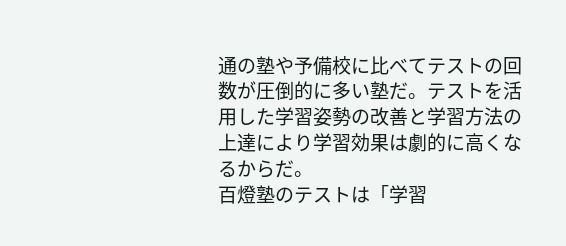通の塾や予備校に比べてテストの回数が圧倒的に多い塾だ。テストを活用した学習姿勢の改善と学習方法の上達により学習効果は劇的に高くなるからだ。
百燈塾のテストは「学習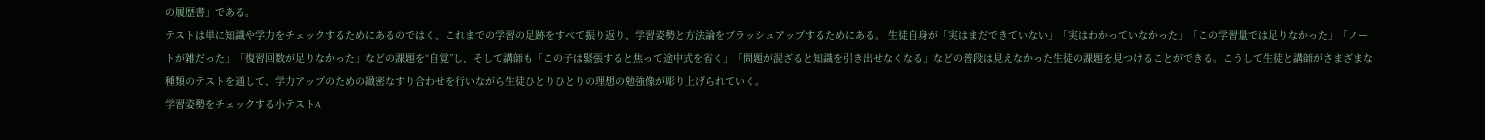の履歴書」である。
テストは単に知識や学力をチェックするためにあるのではく、これまでの学習の足跡をすべて振り返り、学習姿勢と方法論をブラッシュアップするためにある。 生徒自身が「実はまだできていない」「実はわかっていなかった」「この学習量では足りなかった」「ノートが雑だった」「復習回数が足りなかった」などの課題を“自覚”し、そして講師も「この子は緊張すると焦って途中式を省く」「問題が混ざると知識を引き出せなくなる」などの普段は見えなかった生徒の課題を見つけることができる。こうして生徒と講師がさまざまな種類のテストを通して、学力アップのための緻密なすり合わせを行いながら生徒ひとりひとりの理想の勉強像が彫り上げられていく。
学習姿勢をチェックする小テストA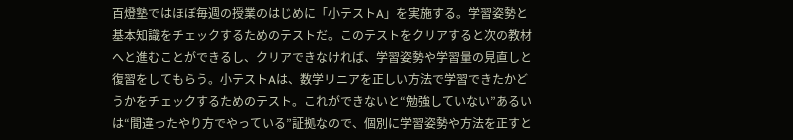百燈塾ではほぼ毎週の授業のはじめに「小テストA」を実施する。学習姿勢と基本知識をチェックするためのテストだ。このテストをクリアすると次の教材へと進むことができるし、クリアできなければ、学習姿勢や学習量の見直しと復習をしてもらう。小テストAは、数学リニアを正しい方法で学習できたかどうかをチェックするためのテスト。これができないと“勉強していない”あるいは“間違ったやり方でやっている”証拠なので、個別に学習姿勢や方法を正すと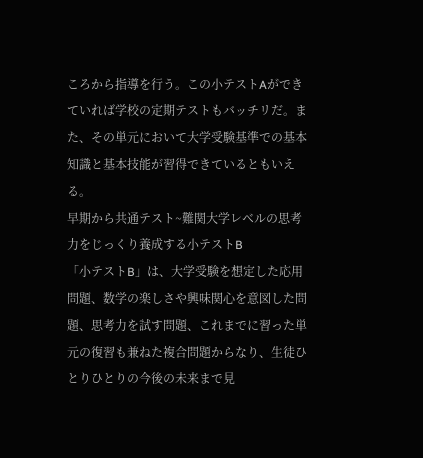ころから指導を行う。この小テストAができていれば学校の定期テストもバッチリだ。また、その単元において大学受験基準での基本知識と基本技能が習得できているともいえる。
早期から共通テスト~難関大学レベルの思考力をじっくり養成する小テストB
「小テストB」は、大学受験を想定した応用問題、数学の楽しさや興味関心を意図した問題、思考力を試す問題、これまでに習った単元の復習も兼ねた複合問題からなり、生徒ひとりひとりの今後の未来まで見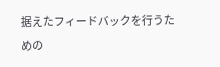据えたフィードバックを行うための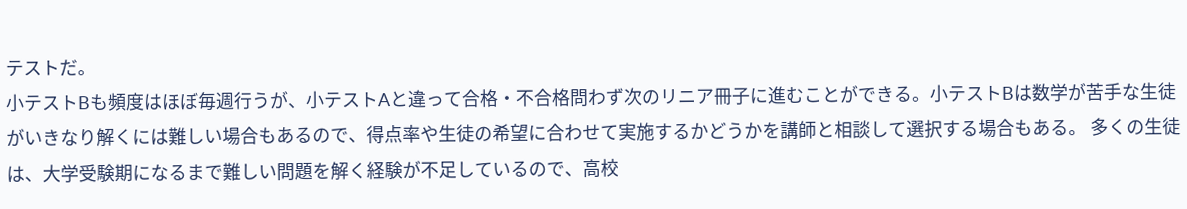テストだ。
小テストBも頻度はほぼ毎週行うが、小テストAと違って合格・不合格問わず次のリニア冊子に進むことができる。小テストBは数学が苦手な生徒がいきなり解くには難しい場合もあるので、得点率や生徒の希望に合わせて実施するかどうかを講師と相談して選択する場合もある。 多くの生徒は、大学受験期になるまで難しい問題を解く経験が不足しているので、高校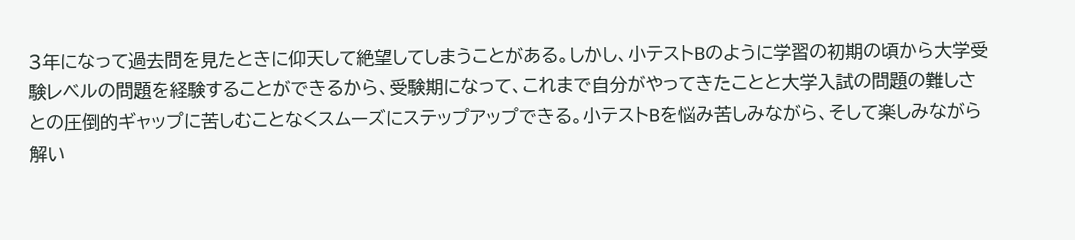3年になって過去問を見たときに仰天して絶望してしまうことがある。しかし、小テストBのように学習の初期の頃から大学受験レベルの問題を経験することができるから、受験期になって、これまで自分がやってきたことと大学入試の問題の難しさとの圧倒的ギャップに苦しむことなくスムーズにステップアップできる。小テストBを悩み苦しみながら、そして楽しみながら解い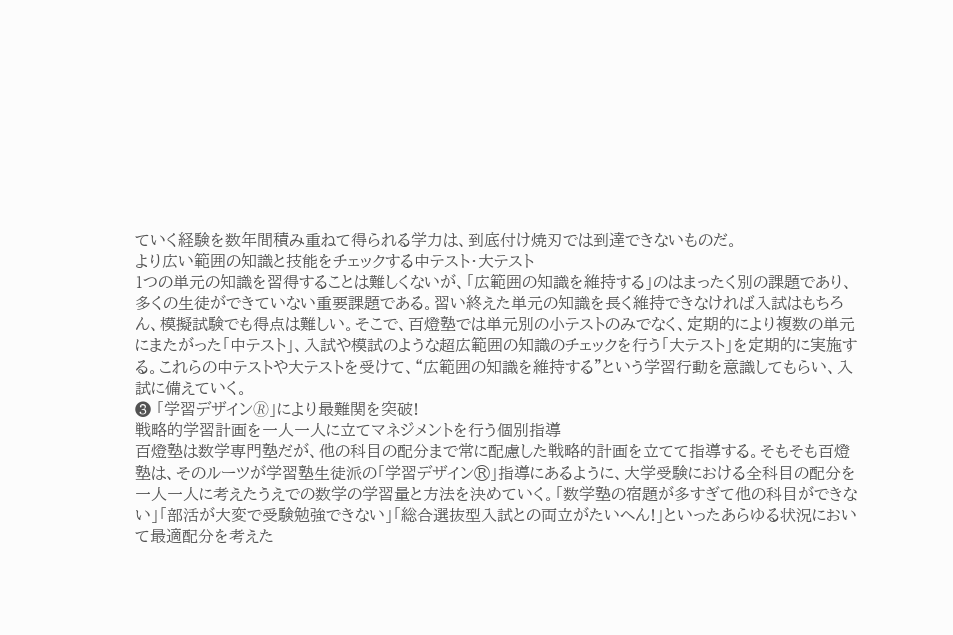ていく経験を数年間積み重ねて得られる学力は、到底付け焼刃では到達できないものだ。
より広い範囲の知識と技能をチェックする中テスト・大テスト
1つの単元の知識を習得することは難しくないが、「広範囲の知識を維持する」のはまったく別の課題であり、多くの生徒ができていない重要課題である。習い終えた単元の知識を長く維持できなければ入試はもちろん、模擬試験でも得点は難しい。そこで、百燈塾では単元別の小テストのみでなく、定期的により複数の単元にまたがった「中テスト」、入試や模試のような超広範囲の知識のチェックを行う「大テスト」を定期的に実施する。これらの中テストや大テストを受けて、“広範囲の知識を維持する”という学習行動を意識してもらい、入試に備えていく。
❸ 「学習デザイン🄬」により最難関を突破!
戦略的学習計画を一人一人に立てマネジメントを行う個別指導
百燈塾は数学専門塾だが、他の科目の配分まで常に配慮した戦略的計画を立てて指導する。そもそも百燈塾は、そのルーツが学習塾生徒派の「学習デザイン®」指導にあるように、大学受験における全科目の配分を一人一人に考えたうえでの数学の学習量と方法を決めていく。「数学塾の宿題が多すぎて他の科目ができない」「部活が大変で受験勉強できない」「総合選抜型入試との両立がたいへん!」といったあらゆる状況において最適配分を考えた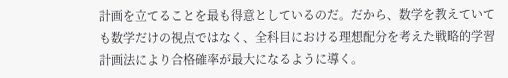計画を立てることを最も得意としているのだ。だから、数学を教えていても数学だけの視点ではなく、全科目における理想配分を考えた戦略的学習計画法により合格確率が最大になるように導く。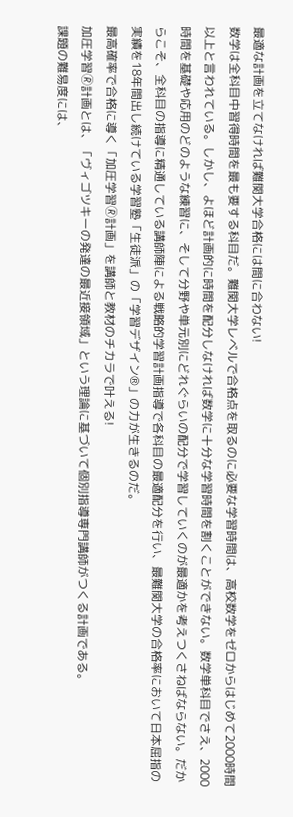最適な計画を立てなければ難関大学合格には間に合わない!
数学は全科目中習得時間を最も要する科目だ。難関大学レベルで合格点を取るのに必要な学習時間は、高校数学をゼロからはじめて2000時間以上と言われている。しかし、よほど計画的に時間を配分しなければ数学に十分な学習時間を割くことができない。数学単科目でさえ、2000時間を基礎や応用のどのような練習に、そして分野や単元別にどれぐらいの配分で学習していくのが最適かを考えつくさねばならない。だからこそ、全科目の指導に精通している講師陣による戦略的学習計画指導で各科目の最適配分を行い、最難関大学の合格率において日本屈指の実績を18年間出し続けている学習塾「生徒派」の「学習デザイン®」の力が生きるのだ。
最高確率で合格に導く「加圧学習🄬計画」を講師と教材のチカラで叶える!
加圧学習🄬計画とは、「ヴィゴツキーの発達の最近接領域」という理論に基づいて個別指導専門講師がつくる計画である。
課題の難易度には、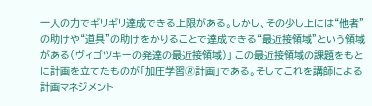一人の力でギリギリ達成できる上限がある。しかし、その少し上には“他者”の助けや“道具”の助けをかりることで達成できる“最近接領域”という領域がある(ヴィゴツキーの発達の最近接領域)」 この最近接領域の課題をもとに計画を立てたものが「加圧学習🄬計画」である。そしてこれを講師による計画マネジメント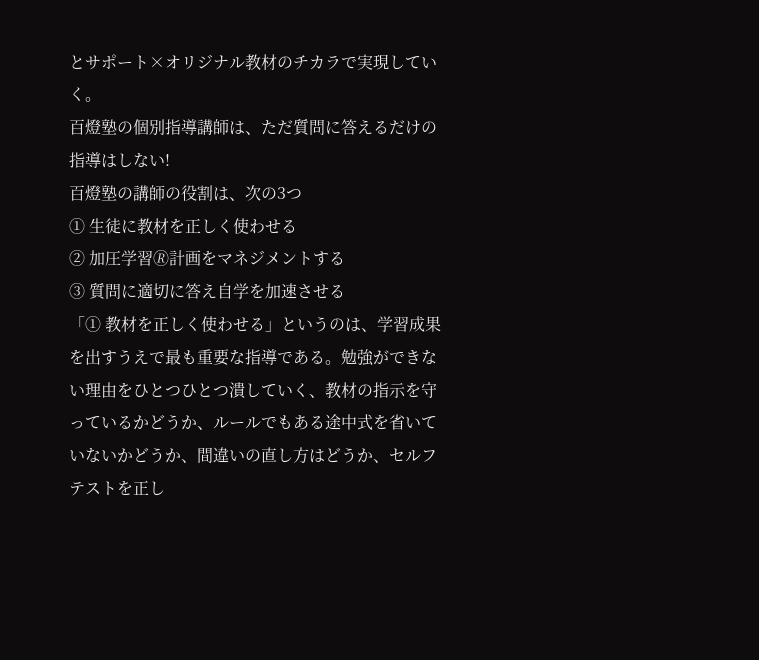とサポート×オリジナル教材のチカラで実現していく。
百燈塾の個別指導講師は、ただ質問に答えるだけの指導はしない!
百燈塾の講師の役割は、次の3つ
① 生徒に教材を正しく使わせる
② 加圧学習🄬計画をマネジメントする
③ 質問に適切に答え自学を加速させる
「① 教材を正しく使わせる」というのは、学習成果を出すうえで最も重要な指導である。勉強ができない理由をひとつひとつ潰していく、教材の指示を守っているかどうか、ルールでもある途中式を省いていないかどうか、間違いの直し方はどうか、セルフテストを正し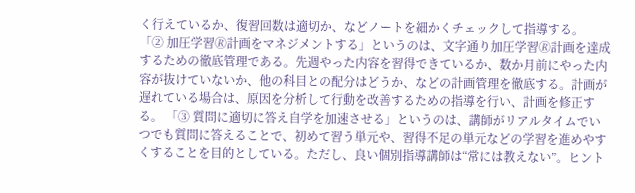く行えているか、復習回数は適切か、などノートを細かくチェックして指導する。
「② 加圧学習🄬計画をマネジメントする」というのは、文字通り加圧学習🄬計画を達成するための徹底管理である。先週やった内容を習得できているか、数か月前にやった内容が抜けていないか、他の科目との配分はどうか、などの計画管理を徹底する。計画が遅れている場合は、原因を分析して行動を改善するための指導を行い、計画を修正する。 「③ 質問に適切に答え自学を加速させる」というのは、講師がリアルタイムでいつでも質問に答えることで、初めて習う単元や、習得不足の単元などの学習を進めやすくすることを目的としている。ただし、良い個別指導講師は“常には教えない”。ヒント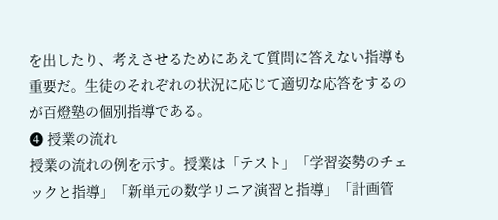を出したり、考えさせるためにあえて質問に答えない指導も重要だ。生徒のそれぞれの状況に応じて適切な応答をするのが百燈塾の個別指導である。
❹ 授業の流れ
授業の流れの例を示す。授業は「テスト」「学習姿勢のチェックと指導」「新単元の数学リニア演習と指導」「計画管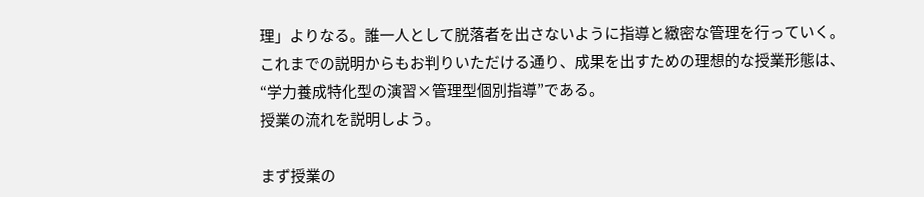理」よりなる。誰一人として脱落者を出さないように指導と緻密な管理を行っていく。
これまでの説明からもお判りいただける通り、成果を出すための理想的な授業形態は、
“学力養成特化型の演習×管理型個別指導”である。
授業の流れを説明しよう。

まず授業の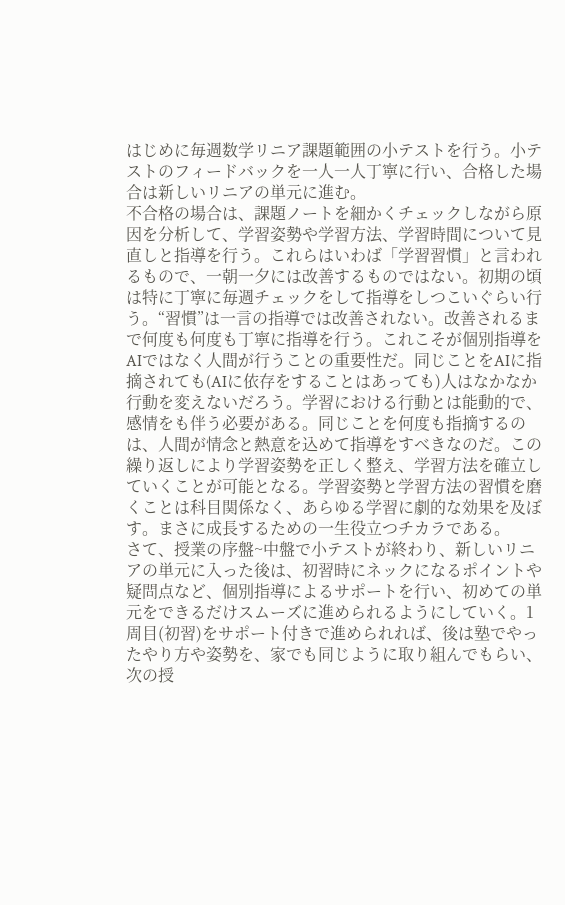はじめに毎週数学リニア課題範囲の小テストを行う。小テストのフィードバックを一人一人丁寧に行い、合格した場合は新しいリニアの単元に進む。
不合格の場合は、課題ノートを細かくチェックしながら原因を分析して、学習姿勢や学習方法、学習時間について見直しと指導を行う。これらはいわば「学習習慣」と言われるもので、一朝一夕には改善するものではない。初期の頃は特に丁寧に毎週チェックをして指導をしつこいぐらい行う。“習慣”は一言の指導では改善されない。改善されるまで何度も何度も丁寧に指導を行う。これこそが個別指導をAIではなく人間が行うことの重要性だ。同じことをAIに指摘されても(AIに依存をすることはあっても)人はなかなか行動を変えないだろう。学習における行動とは能動的で、感情をも伴う必要がある。同じことを何度も指摘するのは、人間が情念と熱意を込めて指導をすべきなのだ。この繰り返しにより学習姿勢を正しく整え、学習方法を確立していくことが可能となる。学習姿勢と学習方法の習慣を磨くことは科目関係なく、あらゆる学習に劇的な効果を及ぼす。まさに成長するための一生役立つチカラである。
さて、授業の序盤~中盤で小テストが終わり、新しいリニアの単元に入った後は、初習時にネックになるポイントや疑問点など、個別指導によるサポートを行い、初めての単元をできるだけスムーズに進められるようにしていく。1周目(初習)をサポート付きで進められれば、後は塾でやったやり方や姿勢を、家でも同じように取り組んでもらい、次の授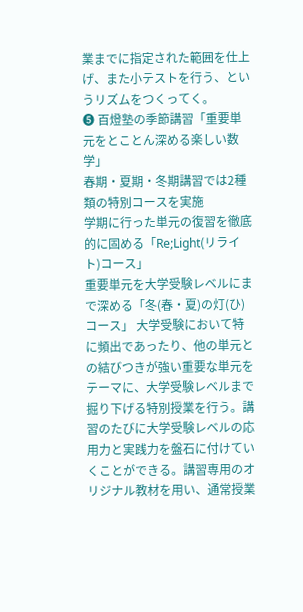業までに指定された範囲を仕上げ、また小テストを行う、というリズムをつくってく。
❺ 百燈塾の季節講習「重要単元をとことん深める楽しい数学」
春期・夏期・冬期講習では2種類の特別コースを実施
学期に行った単元の復習を徹底的に固める「Re;Light(リライト)コース」
重要単元を大学受験レベルにまで深める「冬(春・夏)の灯(ひ)コース」 大学受験において特に頻出であったり、他の単元との結びつきが強い重要な単元をテーマに、大学受験レベルまで掘り下げる特別授業を行う。講習のたびに大学受験レベルの応用力と実践力を盤石に付けていくことができる。講習専用のオリジナル教材を用い、通常授業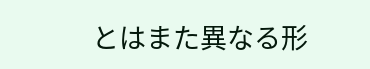とはまた異なる形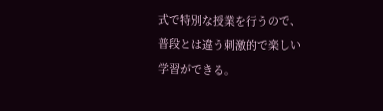式で特別な授業を行うので、普段とは違う刺激的で楽しい学習ができる。